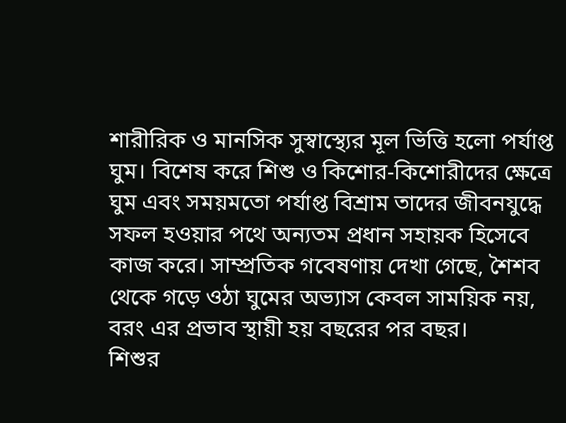শারীরিক ও মানসিক সুস্বাস্থ্যের মূল ভিত্তি হলো পর্যাপ্ত ঘুম। বিশেষ করে শিশু ও কিশোর-কিশোরীদের ক্ষেত্রে ঘুম এবং সময়মতো পর্যাপ্ত বিশ্রাম তাদের জীবনযুদ্ধে সফল হওয়ার পথে অন্যতম প্রধান সহায়ক হিসেবে কাজ করে। সাম্প্রতিক গবেষণায় দেখা গেছে, শৈশব থেকে গড়ে ওঠা ঘুমের অভ্যাস কেবল সাময়িক নয়, বরং এর প্রভাব স্থায়ী হয় বছরের পর বছর।
শিশুর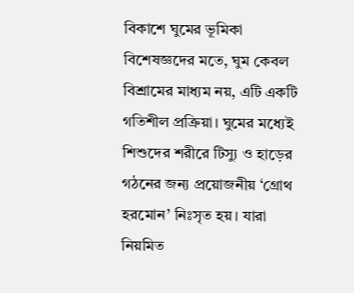বিকাশে ঘুমের ভূমিকা
বিশেষজ্ঞদের মতে, ঘুম কেবল বিশ্রামের মাধ্যম নয়, এটি একটি গতিশীল প্রক্রিয়া। ঘুমের মধ্যেই শিশুদের শরীরে টিস্যু ও হাড়ের গঠনের জন্য প্রয়োজনীয় ‘গ্রোথ হরমোন’ নিঃসৃত হয়। যারা নিয়মিত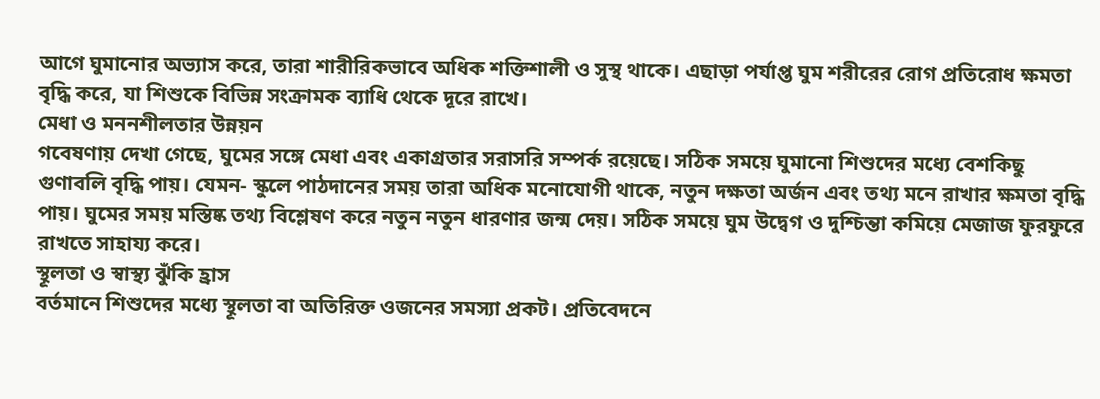আগে ঘুমানোর অভ্যাস করে, তারা শারীরিকভাবে অধিক শক্তিশালী ও সুস্থ থাকে। এছাড়া পর্যাপ্ত ঘুম শরীরের রোগ প্রতিরোধ ক্ষমতা বৃদ্ধি করে, যা শিশুকে বিভিন্ন সংক্রামক ব্যাধি থেকে দূরে রাখে।
মেধা ও মননশীলতার উন্নয়ন
গবেষণায় দেখা গেছে, ঘুমের সঙ্গে মেধা এবং একাগ্রতার সরাসরি সম্পর্ক রয়েছে। সঠিক সময়ে ঘুমানো শিশুদের মধ্যে বেশকিছু গুণাবলি বৃদ্ধি পায়। যেমন- স্কুলে পাঠদানের সময় তারা অধিক মনোযোগী থাকে, নতুন দক্ষতা অর্জন এবং তথ্য মনে রাখার ক্ষমতা বৃদ্ধি পায়। ঘুমের সময় মস্তিষ্ক তথ্য বিশ্লেষণ করে নতুন নতুন ধারণার জন্ম দেয়। সঠিক সময়ে ঘুম উদ্বেগ ও দুশ্চিন্তা কমিয়ে মেজাজ ফুরফুরে রাখতে সাহায্য করে।
স্থূলতা ও স্বাস্থ্য ঝুঁকি হ্রাস
বর্তমানে শিশুদের মধ্যে স্থূলতা বা অতিরিক্ত ওজনের সমস্যা প্রকট। প্রতিবেদনে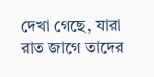দেখা গেছে, যারা রাত জাগে তাদের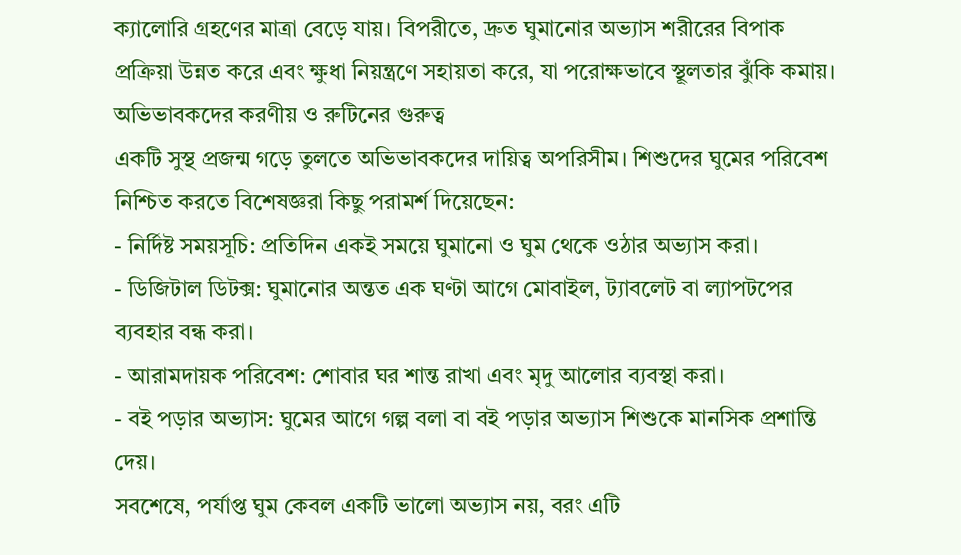ক্যালোরি গ্রহণের মাত্রা বেড়ে যায়। বিপরীতে, দ্রুত ঘুমানোর অভ্যাস শরীরের বিপাক প্রক্রিয়া উন্নত করে এবং ক্ষুধা নিয়ন্ত্রণে সহায়তা করে, যা পরোক্ষভাবে স্থূলতার ঝুঁকি কমায়।
অভিভাবকদের করণীয় ও রুটিনের গুরুত্ব
একটি সুস্থ প্রজন্ম গড়ে তুলতে অভিভাবকদের দায়িত্ব অপরিসীম। শিশুদের ঘুমের পরিবেশ নিশ্চিত করতে বিশেষজ্ঞরা কিছু পরামর্শ দিয়েছেন:
- নির্দিষ্ট সময়সূচি: প্রতিদিন একই সময়ে ঘুমানো ও ঘুম থেকে ওঠার অভ্যাস করা।
- ডিজিটাল ডিটক্স: ঘুমানোর অন্তত এক ঘণ্টা আগে মোবাইল, ট্যাবলেট বা ল্যাপটপের ব্যবহার বন্ধ করা।
- আরামদায়ক পরিবেশ: শোবার ঘর শান্ত রাখা এবং মৃদু আলোর ব্যবস্থা করা।
- বই পড়ার অভ্যাস: ঘুমের আগে গল্প বলা বা বই পড়ার অভ্যাস শিশুকে মানসিক প্রশান্তি দেয়।
সবশেষে, পর্যাপ্ত ঘুম কেবল একটি ভালো অভ্যাস নয়, বরং এটি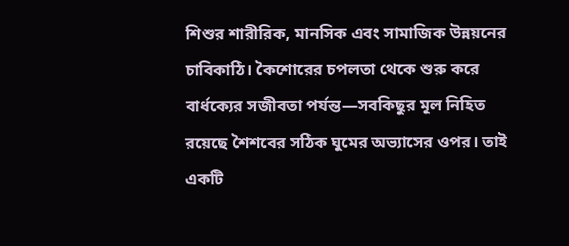শিশুর শারীরিক, মানসিক এবং সামাজিক উন্নয়নের চাবিকাঠি। কৈশোরের চপলতা থেকে শুরু করে বার্ধক্যের সজীবতা পর্যন্ত—সবকিছুর মূল নিহিত রয়েছে শৈশবের সঠিক ঘুমের অভ্যাসের ওপর। তাই একটি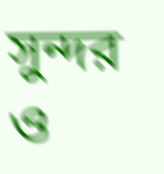সুন্দর ও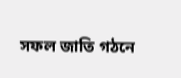সফল জাতি গঠনে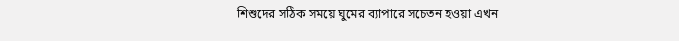শিশুদের সঠিক সময়ে ঘুমের ব্যাপারে সচেতন হওয়া এখন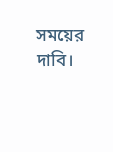সময়ের দাবি।